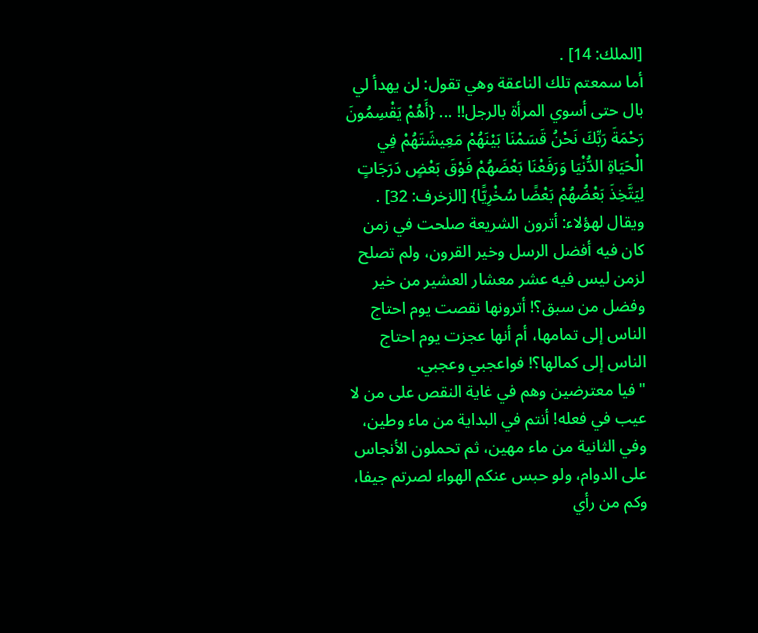[الملك: 14] .
أما سمعتم تلك الناعقة وهي تقول: لن يهدأ لي بال حتى أسوي المرأة بالرجل!! ... {أَهُمْ يَقْسِمُونَ رَحْمَةَ رَبِّكَ نَحْنُ قَسَمْنَا بَيْنَهُمْ مَعِيشَتَهُمْ فِي الْحَيَاةِ الدُّنْيَا وَرَفَعْنَا بَعْضَهُمْ فَوْقَ بَعْضٍ دَرَجَاتٍ لِيَتَّخِذَ بَعْضُهُمْ بَعْضًا سُخْرِيًّا} [الزخرف: 32] .
ويقال لهؤلاء: أترون الشريعة صلحت في زمن كان فيه أفضل الرسل وخير القرون، ولم تصلح لزمن ليس فيه عشر معشار العشير من خير وفضل من سبق؟! أترونها نقصت يوم احتاج الناس إلى تمامها، أم أنها عجزت يوم احتاج الناس إلى كمالها؟! فواعجبي وعجبي.
"فيا معترضين وهم في غاية النقص على من لا عيب في فعله! أنتم في البداية من ماء وطين، وفي الثانية من ماء مهين، ثم تحملون الأنجاس على الدوام، ولو حبس عنكم الهواء لصرتم جيفا، وكم من رأي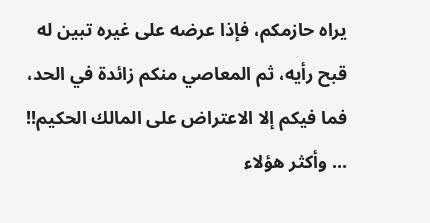يراه حازمكم، فإذا عرضه على غيره تبين له قبح رأيه، ثم المعاصي منكم زائدة في الحد، فما فيكم إلا الاعتراض على المالك الحكيم!! ... وأكثر هؤلاء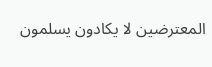المعترضين لا يكادون يسلمون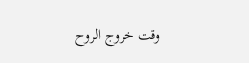وقت خروج الروح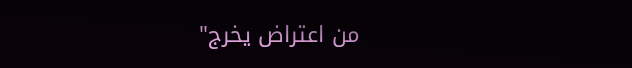من اعتراض يخرج"